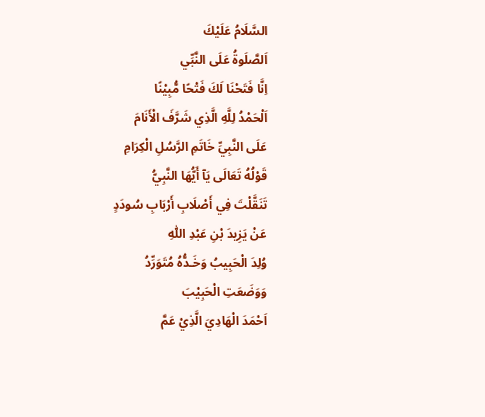السَّلَامُ عَلَيْكَ
اَلصَّلَوةُ عَلَى النَّبِّي
اِنَّا فَتَحْنَا لَكَ فَتْحًا مُّبِيْنًا
اَلْحَمْدُ لِلَّهِ الَّذِي شَرَّفَ الْأَنَامَ
عَلَى النَّبِيِّ خَاتَمِ الرَّسُلِ الْكِرَامِ
قَوْلُهُ تَعَالَى يَآ أَيُّهَا النَّبِيُّ
تَنَقَّلْتَ فِي أَصْلَابِ أَرْبَابِ سُودَدٍ
عَنْ يَزِيدَ بْنِ عَبْدِ اللّٰهِ
وُلِدَ الْحَبِيبُ وَخَـدُّهُ مُتَوَرِّدُ
وَوَضَعَتِ الْحَبِيْبَ
اَحْمَدَ الْهَادِيَ الَّذِيْ عَمَّ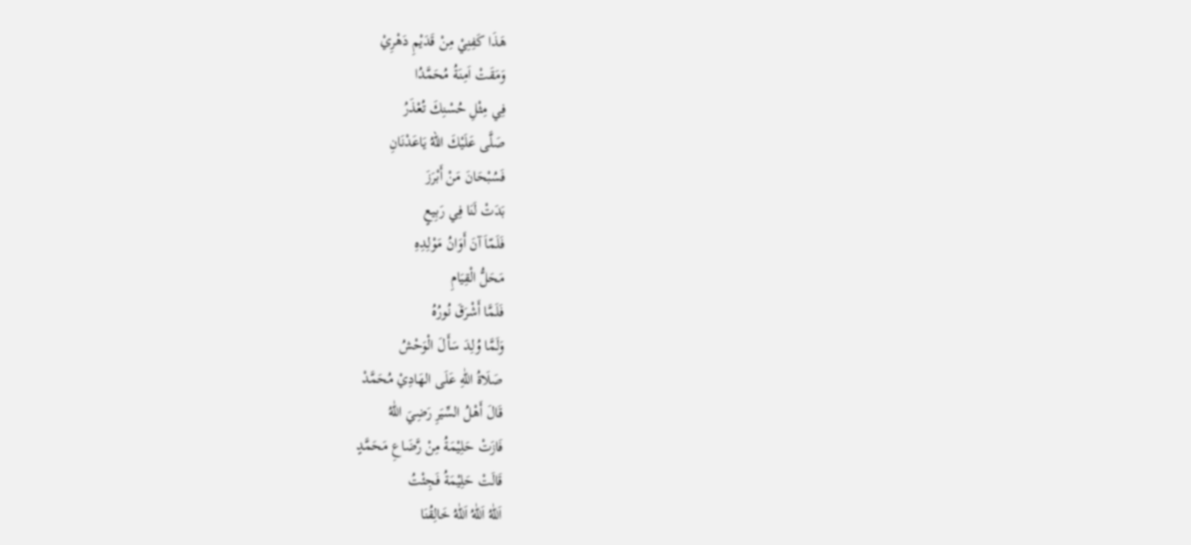هَذَا كَفِنِيْ مِنْ قَدَيْمِ دَهْرِيْ
وَمَقَتْ اَمِنَةُ مُحَمَّدُا
فِي مِثْلِ حُسْنِكَ تُعْذَرُ
صَلَّى عَلَيْكَ اللهُ يَاعَدْنَانِ
فَسُبْحَانَ مَنْ أَبْرَزَ
بَدَتْ لَنَا فِي رَبِيعٍ
فَلَمّاَ آنَ أَوَانُ مَوْلِدِهِ
مَحَلُّ الْقِيَامِ
فَلَمَّا أَشْرَقَ نُورُهُ
وَلَمَّا وُلِدَ سَأَلَ الْوَحْشُ
صَلَاةُ اللّٰهِ عَلَى الهَادِيْ مُحَمَّدْ
قَالَ أَهْلُ السِّيَرِ رَضِيَ اللّٰهُ
فَازَتْ حَلِيْمَةُ مِنْ رَّضَاعِ مَحَمَّدٍ
قَالَتْ حَلِيْمَةُ فَجِئْتُ
اَللّٰهُ اَللّٰهُ اَللّٰهُ خَالِقُنَا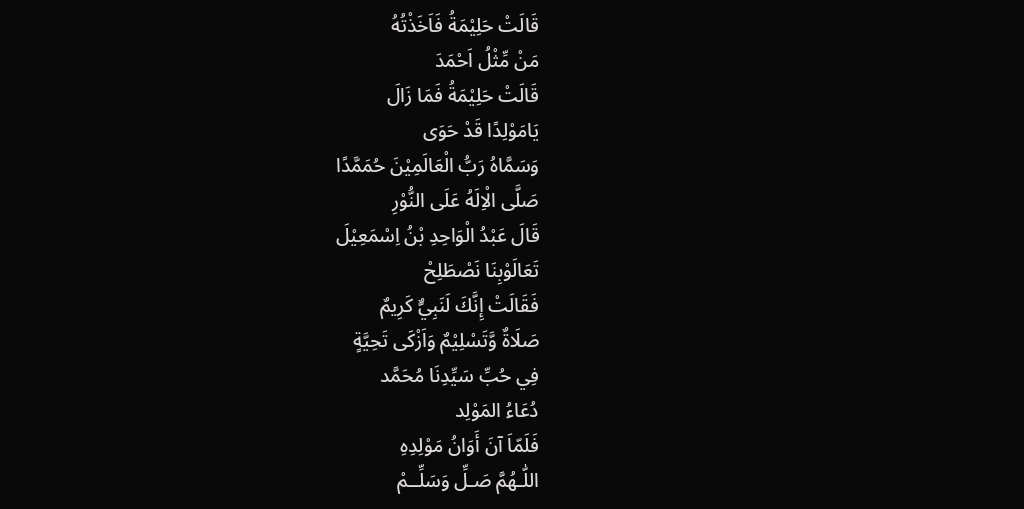قَالَتْ حَلِيْمَةُ فَاَخَذْتُهُ
مَنْ مِّثْلُ اَحْمَدَ
قَالَتْ حَلِيْمَةُ فَمَا زَالَ
يَامَوْلِدًا قَدْ حَوَى
وَسَمَّاهُ رَبُّ الْعَالَمِيْنَ حُمَمَّدًا
صَلَّى الْاِلَهُ عَلَى النُّوْرِ
قَالَ عَبْدُ الْوَاحِدِ بْنُ اِسْمَعِيْلَ
تَعَالَوْبِنَا نَصْطَلِحْ
فَقَالَتْ إِنَّكَ لَنَبِيٌّ كَرِيمٌ
صَلَاةٌ وَّتَسْلِيْمٌ وَاَزْكَى تَحِيَّةٍ
فِي حُبِّ سَيِّدِنَا مُحَمَّد
دُعَاءُ المَوْلِد
فَلَمّاَ آنَ أَوَانُ مَوْلِدِهِ
اللّٰـهُمَّ صَـلِّ وَسَلِّــمْ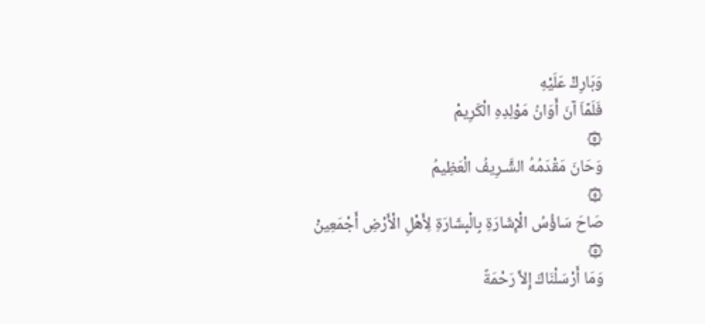وَبَارِكْ عَلَيْهِ
فَلَمّاَ آنَ أَوَانُ مَوْلِدِهِ الْكَرِيمْ
۞
وَحَانَ مَقْدَمُهُ الشَّـرِيفُ الْعَظِيمُ
۞
صَاحَ سَاؤُسُ الْإِشَارَةِ بِالْبِشَارَةِ لِأَهْلِ الْأَرْضِ أَجْمَعِينْ
۞
وَمَا أَرْسَلْنَاكَ إِلاَّ رَحْمَةً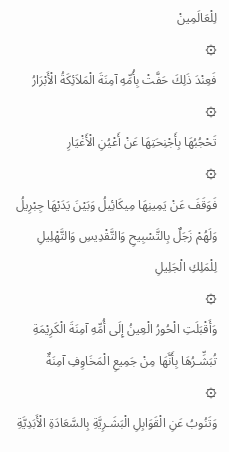لِلْعَالَمِينْ
۞
فَعِنْدَ ذَلِكَ حَفَّتْ بِأُمِّهِ آمِنَةَ الْمَلاَئِكَةُ الْأَبْرَارُ
۞
تَحْجُبُهَا بِأَجْنِحَتِهَا عَنْ أَعْيُنِ الْأَغْيَارِ
۞
فَوَقَفَ عَنْ يَمِينِهَا مِيكَائِيلُ وَبَيْنَ يَدَيْهَا جِبْرِيلُ وَلَهُمْ زَجَلٌ بِالتَّسْبِيحِ وَالتَّقْدِيسِ وَالتَّهْلِيلِ لِلْمَلِكِ الْجَلِيلِ
۞
وَأَقْبَلَتِ الْحُورُ الْعِينُ إِلَى أُمِّهِ آمِنَةَ الْكَرِيْمَةِ تُبَشِّـرُهَا بِأَنَّهَا مِنْ جَمِيعِ الْمَخَاوِفِ آمِنَةٌ
۞
وَتَنُوبُ عَنِ الْقَوَابِلِ الْبَشَـرِيَّةِ بِالسَّعَادَةِ الْأَبَدِيَّةِ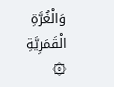وَالْغُرَّةِ الْقَمَرِيَّةِ
۞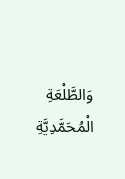وَالطَّلْعَةِ الْمُحَمَّدِيَّةِ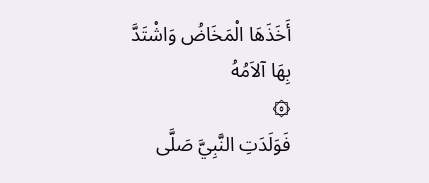أَخَذَهَا الْمَخَاضُ وَاشْتَدَّ بِهَا آلاَمُهُ
۞
فَوَلَدَتِ النَّبِيَّ صَلَّى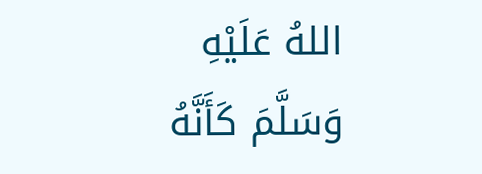اللهُ عَلَيْهِ وَسَلَّمَ كَأَنَّهُ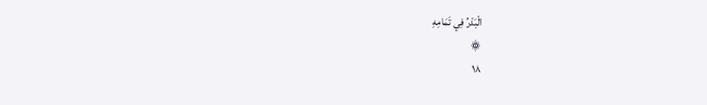الْبَدْرُ فِي تَمَامِهِ
۞
١٨